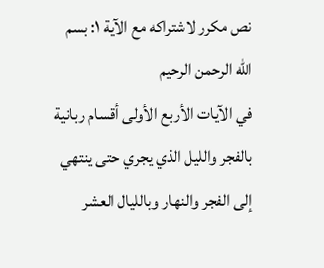نص مكرر لاشتراكه مع الآية ١: بسم الله الرحمن الرحيم
في الآيات الأربع الأولى أقسام ربانية بالفجر والليل الذي يجري حتى ينتهي إلى الفجر والنهار وبالليال العشر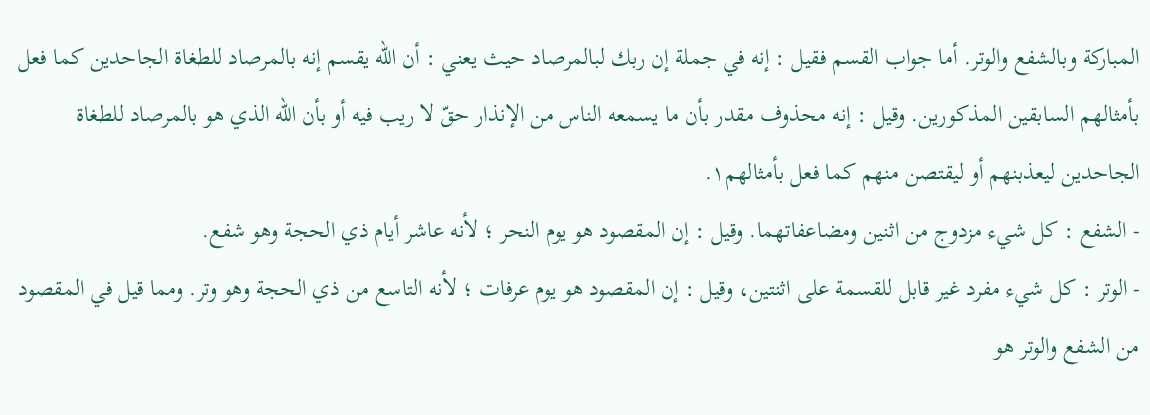المباركة وبالشفع والوتر. أما جواب القسم فقيل : إنه في جملة إن ربك لبالمرصاد حيث يعني : أن الله يقسم إنه بالمرصاد للطغاة الجاحدين كما فعل بأمثالهم السابقين المذكورين. وقيل : إنه محذوف مقدر بأن ما يسمعه الناس من الإنذار حقّ لا ريب فيه أو بأن الله الذي هو بالمرصاد للطغاة الجاحدين ليعذبنهم أو ليقتصن منهم كما فعل بأمثالهم١.
- الشفع : كل شيء مزدوج من اثنين ومضاعفاتهما. وقيل : إن المقصود هو يوم النحر ؛ لأنه عاشر أيام ذي الحجة وهو شفع.
- الوتر : كل شيء مفرد غير قابل للقسمة على اثنتين، وقيل : إن المقصود هو يوم عرفات ؛ لأنه التاسع من ذي الحجة وهو وتر. ومما قيل في المقصود من الشفع والوتر هو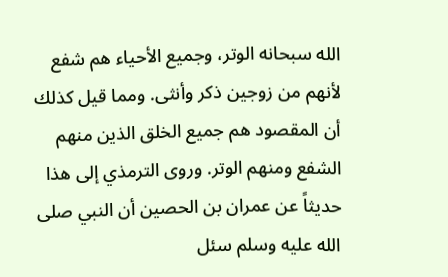الله سبحانه الوتر، وجميع الأحياء هم شفع لأنهم من زوجين ذكر وأنثى. ومما قيل كذلك أن المقصود هم جميع الخلق الذين منهم الشفع ومنهم الوتر. وروى الترمذي إلى هذا حديثاً عن عمران بن الحصين أن النبي صلى الله عليه وسلم سئل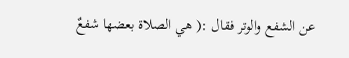عن الشفع والوتر فقال :( هي الصلاة بعضها شفعٌ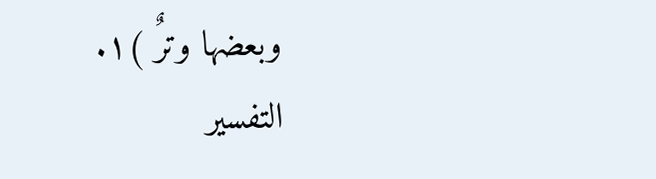وبعضها وترٌ )١.
التفسير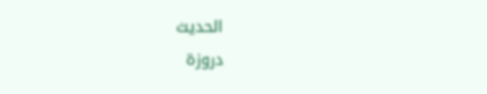الحديث
دروزة